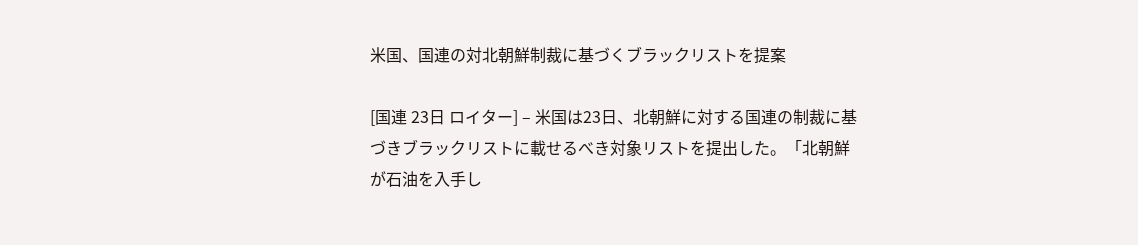米国、国連の対北朝鮮制裁に基づくブラックリストを提案

[国連 23日 ロイター] – 米国は23日、北朝鮮に対する国連の制裁に基づきブラックリストに載せるべき対象リストを提出した。「北朝鮮が石油を入手し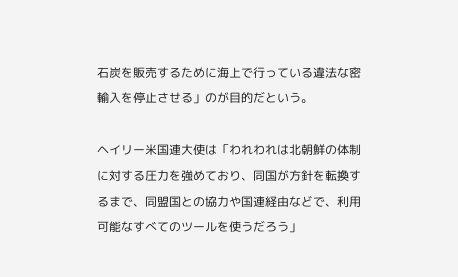石炭を販売するために海上で行っている違法な密輸入を停止させる」のが目的だという。

ヘイリー米国連大使は「われわれは北朝鮮の体制に対する圧力を強めており、同国が方針を転換するまで、同盟国との協力や国連経由などで、利用可能なすべてのツールを使うだろう」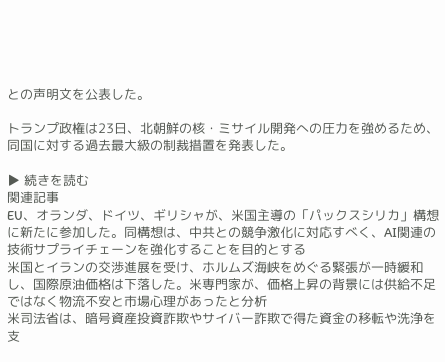との声明文を公表した。

トランプ政権は23日、北朝鮮の核・ミサイル開発への圧力を強めるため、同国に対する過去最大級の制裁措置を発表した。

▶ 続きを読む
関連記事
EU、オランダ、ドイツ、ギリシャが、米国主導の「パックスシリカ」構想に新たに参加した。同構想は、中共との競争激化に対応すべく、AI関連の技術サプライチェーンを強化することを目的とする
米国とイランの交渉進展を受け、ホルムズ海峡をめぐる緊張が一時緩和し、国際原油価格は下落した。米専門家が、価格上昇の背景には供給不足ではなく物流不安と市場心理があったと分析
米司法省は、暗号資産投資詐欺やサイバー詐欺で得た資金の移転や洗浄を支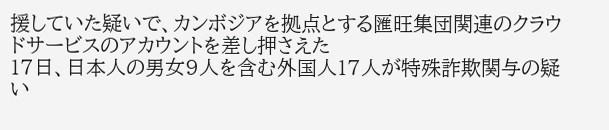援していた疑いで、カンボジアを拠点とする匯旺集団関連のクラウドサービスのアカウントを差し押さえた
17日、日本人の男女9人を含む外国人17人が特殊詐欺関与の疑い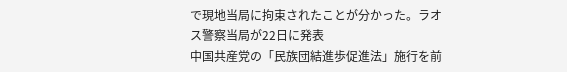で現地当局に拘束されたことが分かった。ラオス警察当局が22日に発表
中国共産党の「民族団結進歩促進法」施行を前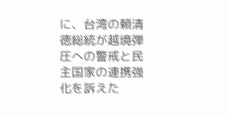に、台湾の頼清徳総統が越境弾圧への警戒と民主国家の連携強化を訴えた